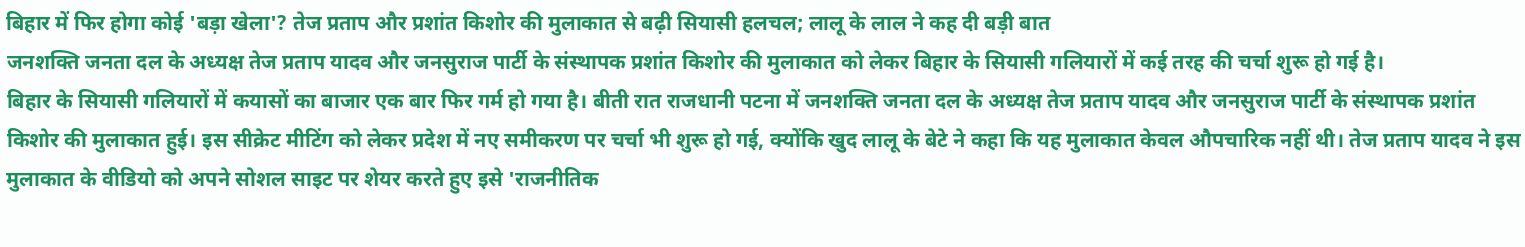बिहार में फिर होगा कोई 'बड़ा खेला'? तेज प्रताप और प्रशांत किशोर की मुलाकात से बढ़ी सियासी हलचल; लालू के लाल ने कह दी बड़ी बात
जनशक्ति जनता दल के अध्यक्ष तेज प्रताप यादव और जनसुराज पार्टी के संस्थापक प्रशांत किशोर की मुलाकात को लेकर बिहार के सियासी गलियारों में कई तरह की चर्चा शुरू हो गई है।
बिहार के सियासी गलियारों में कयासों का बाजार एक बार फिर गर्म हो गया है। बीती रात राजधानी पटना में जनशक्ति जनता दल के अध्यक्ष तेज प्रताप यादव और जनसुराज पार्टी के संस्थापक प्रशांत किशोर की मुलाकात हुई। इस सीक्रेट मीटिंग को लेकर प्रदेश में नए समीकरण पर चर्चा भी शुरू हो गई, क्योंकि खुद लालू के बेटे ने कहा कि यह मुलाकात केवल औपचारिक नहीं थी। तेज प्रताप यादव ने इस मुलाकात के वीडियो को अपने सोशल साइट पर शेयर करते हुए इसे 'राजनीतिक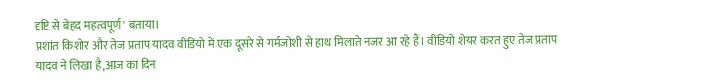दृष्टि से बेहद महत्वपूर्ण' बताया।
प्रशांत किशोर और तेज प्रताप यादव वीडियो में एक दूसरे से गर्मजोशी से हाथ मिलाते नजर आ रहे हैं। वीडियो शेयर करत हुए तेज प्रताप यादव ने लिखा है,आज का दिन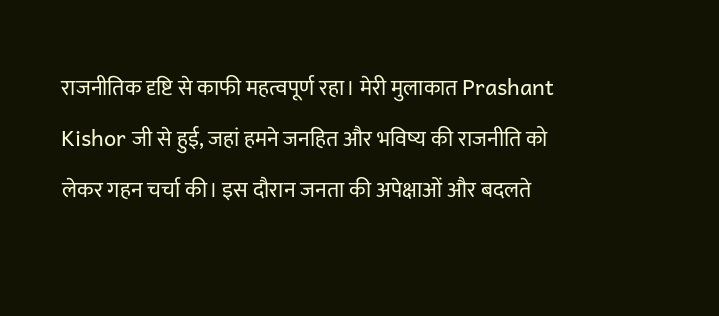राजनीतिक दृष्टि से काफी महत्वपूर्ण रहा। मेरी मुलाकात Prashant Kishor जी से हुई, जहां हमने जनहित और भविष्य की राजनीति को लेकर गहन चर्चा की। इस दौरान जनता की अपेक्षाओं और बदलते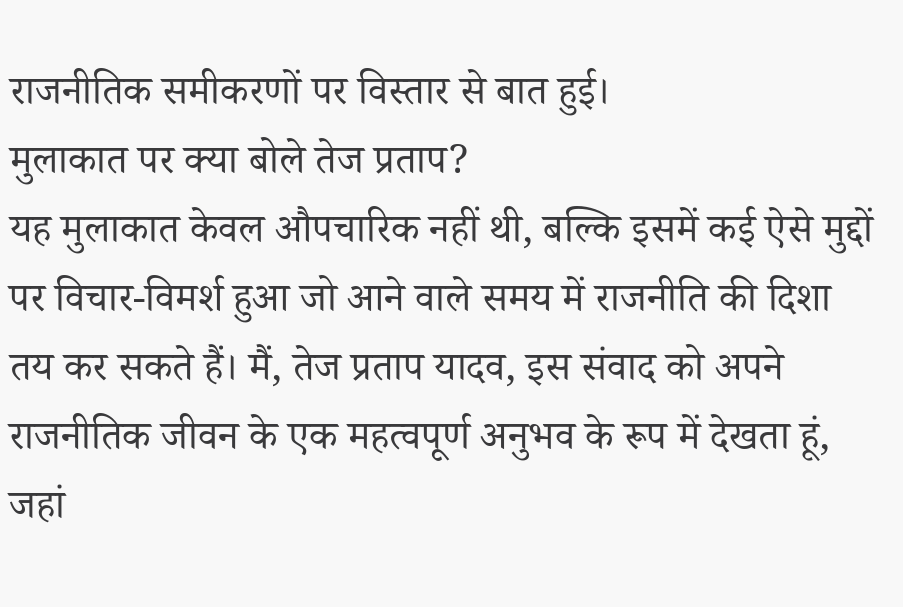राजनीतिक समीकरणों पर विस्तार से बात हुई।
मुलाकात पर क्या बोले तेज प्रताप?
यह मुलाकात केवल औपचारिक नहीं थी, बल्कि इसमें कई ऐसे मुद्दों पर विचार-विमर्श हुआ जो आने वाले समय में राजनीति की दिशा तय कर सकते हैं। मैं, तेज प्रताप यादव, इस संवाद को अपने राजनीतिक जीवन के एक महत्वपूर्ण अनुभव के रूप में देखता हूं, जहां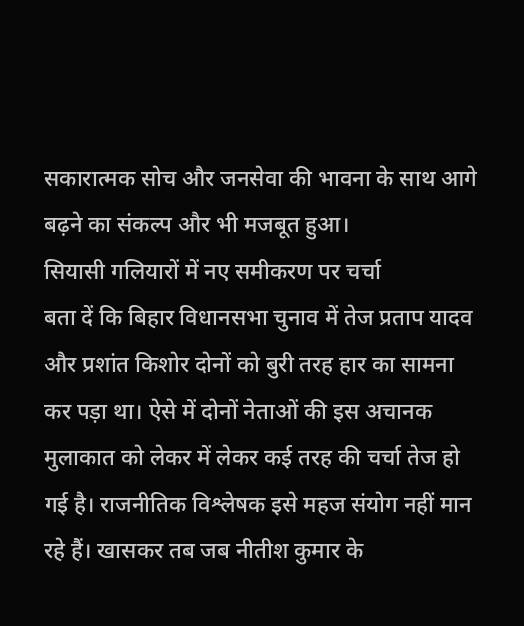सकारात्मक सोच और जनसेवा की भावना के साथ आगे बढ़ने का संकल्प और भी मजबूत हुआ।
सियासी गलियारों में नए समीकरण पर चर्चा
बता दें कि बिहार विधानसभा चुनाव में तेज प्रताप यादव और प्रशांत किशोर दोनों को बुरी तरह हार का सामना कर पड़ा था। ऐसे में दोनों नेताओं की इस अचानक मुलाकात को लेकर में लेकर कई तरह की चर्चा तेज हो गई है। राजनीतिक विश्लेषक इसे महज संयोग नहीं मान रहे हैं। खासकर तब जब नीतीश कुमार के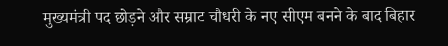मुख्यमंत्री पद छोड़ने और सम्राट चौधरी के नए सीएम बनने के बाद बिहार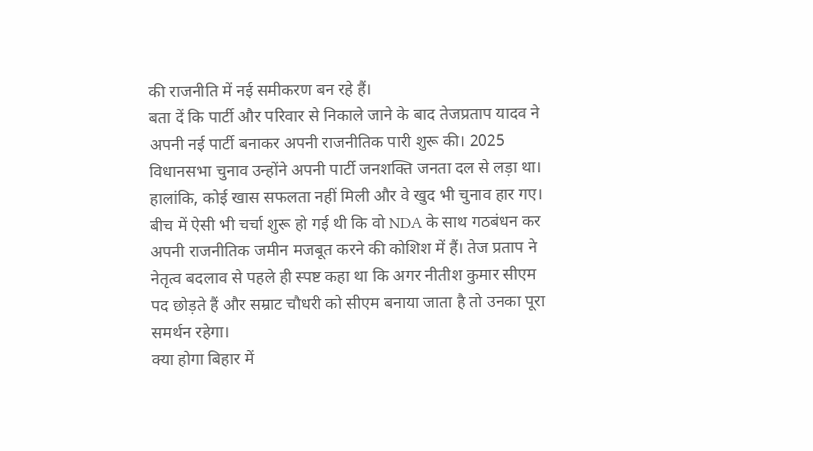की राजनीति में नई समीकरण बन रहे हैं।
बता दें कि पार्टी और परिवार से निकाले जाने के बाद तेजप्रताप यादव ने अपनी नई पार्टी बनाकर अपनी राजनीतिक पारी शुरू की। 2025 विधानसभा चुनाव उन्होंने अपनी पार्टी जनशक्ति जनता दल से लड़ा था। हालांकि, कोई खास सफलता नहीं मिली और वे खुद भी चुनाव हार गए। बीच में ऐसी भी चर्चा शुरू हो गई थी कि वो NDA के साथ गठबंधन कर अपनी राजनीतिक जमीन मजबूत करने की कोशिश में हैं। तेज प्रताप ने नेतृत्व बदलाव से पहले ही स्पष्ट कहा था कि अगर नीतीश कुमार सीएम पद छोड़ते हैं और सम्राट चौधरी को सीएम बनाया जाता है तो उनका पूरा समर्थन रहेगा।
क्या होगा बिहार में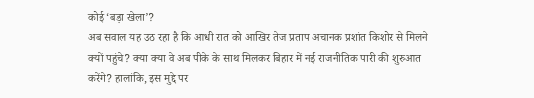कोई ‘बड़ा खेला’?
अब सवाल यह उठ रहा है कि आधी रात को आखिर तेज प्रताप अचानक प्रशांत किशोर से मिलने क्यों पहुंचे? क्या क्या वे अब पीके के साथ मिलकर बिहार में नई राजनीतिक पारी की शुरुआत करेंगे? हालांकि, इस मुद्दे पर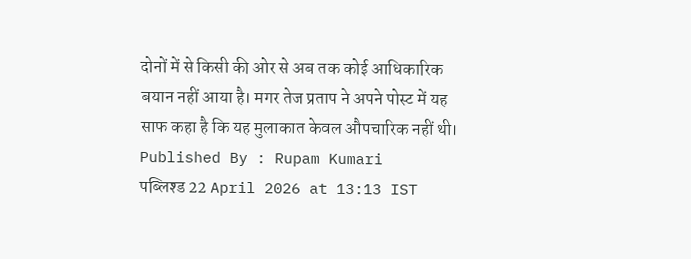दोनों में से किसी की ओर से अब तक कोई आधिकारिक बयान नहीं आया है। मगर तेज प्रताप ने अपने पोस्ट में यह साफ कहा है कि यह मुलाकात केवल औपचारिक नहीं थी।
Published By : Rupam Kumari
पब्लिश्ड 22 April 2026 at 13:13 IST